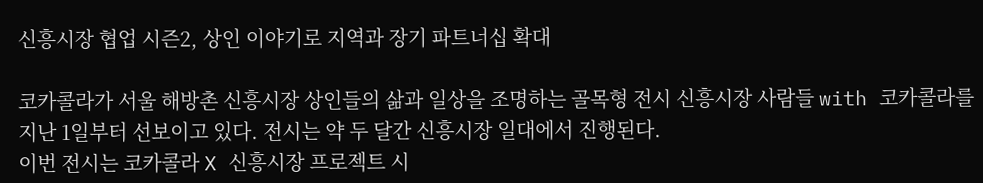신흥시장 협업 시즌2, 상인 이야기로 지역과 장기 파트너십 확대

코카콜라가 서울 해방촌 신흥시장 상인들의 삶과 일상을 조명하는 골목형 전시 신흥시장 사람들 with 코카콜라를 지난 1일부터 선보이고 있다. 전시는 약 두 달간 신흥시장 일대에서 진행된다.
이번 전시는 코카콜라 X 신흥시장 프로젝트 시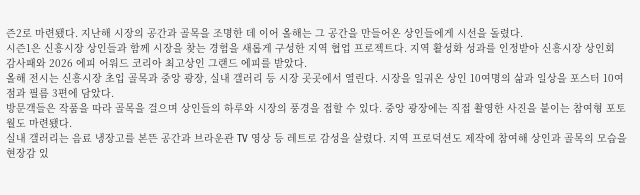즌2로 마련됐다. 지난해 시장의 공간과 골목을 조명한 데 이어 올해는 그 공간을 만들어온 상인들에게 시선을 돌렸다.
시즌1은 신흥시장 상인들과 함께 시장을 찾는 경험을 새롭게 구성한 지역 협업 프로젝트다. 지역 활성화 성과를 인정받아 신흥시장 상인회 감사패와 2026 에피 어워드 코리아 최고상인 그랜드 에피를 받았다.
올해 전시는 신흥시장 초입 골목과 중앙 광장, 실내 갤러리 등 시장 곳곳에서 열린다. 시장을 일궈온 상인 10여명의 삶과 일상을 포스터 10여점과 필름 3편에 담았다.
방문객들은 작품을 따라 골목을 걸으며 상인들의 하루와 시장의 풍경을 접할 수 있다. 중앙 광장에는 직접 촬영한 사진을 붙이는 참여형 포토월도 마련됐다.
실내 갤러리는 음료 냉장고를 본뜬 공간과 브라운관 TV 영상 등 레트로 감성을 살렸다. 지역 프로덕션도 제작에 참여해 상인과 골목의 모습을 현장감 있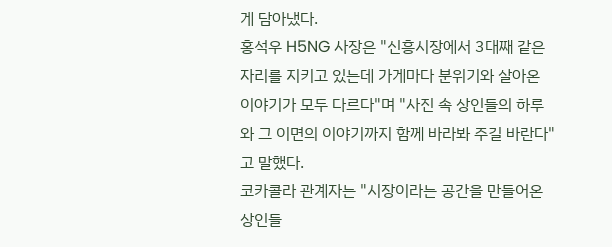게 담아냈다.
홍석우 H5NG 사장은 "신흥시장에서 3대째 같은 자리를 지키고 있는데 가게마다 분위기와 살아온 이야기가 모두 다르다"며 "사진 속 상인들의 하루와 그 이면의 이야기까지 함께 바라봐 주길 바란다"고 말했다.
코카콜라 관계자는 "시장이라는 공간을 만들어온 상인들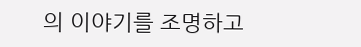의 이야기를 조명하고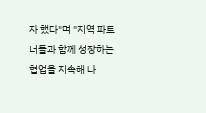자 했다"며 "지역 파트너들과 함께 성장하는 협업을 지속해 나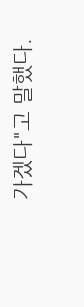가겠다"고 말했다.